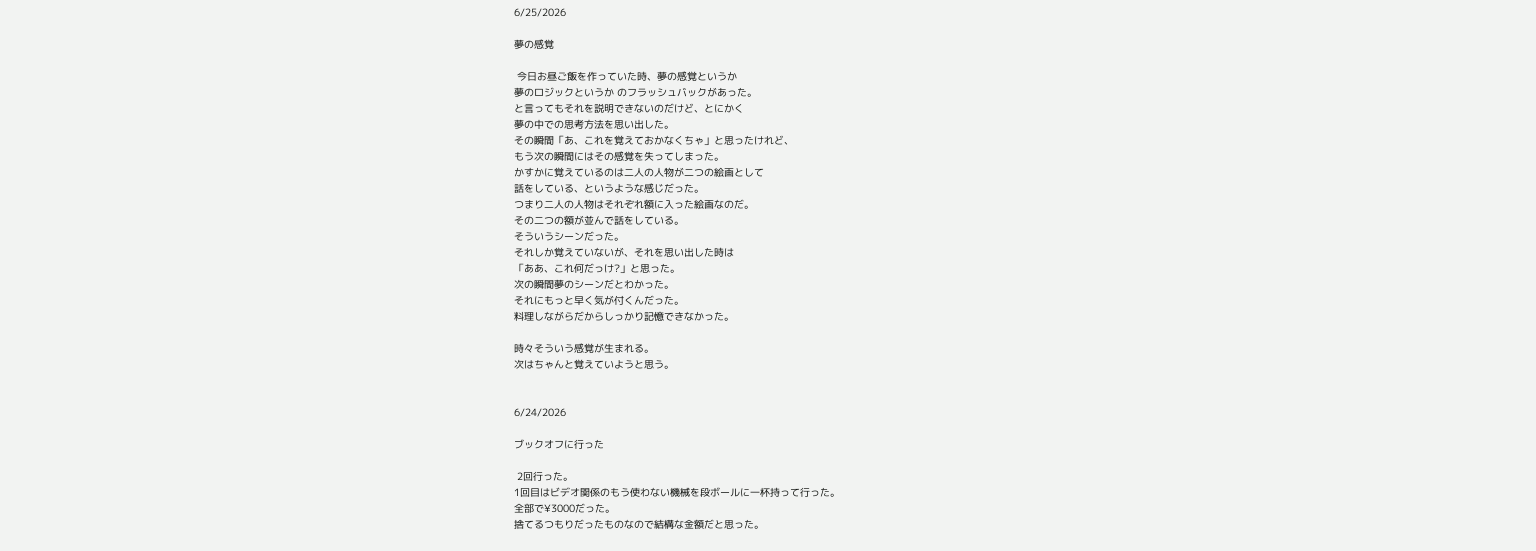6/25/2026

夢の感覚

 今日お昼ご飯を作っていた時、夢の感覚というか
夢のロジックというか のフラッシュバックがあった。
と言ってもそれを説明できないのだけど、とにかく
夢の中での思考方法を思い出した。
その瞬間「あ、これを覚えておかなくちゃ」と思ったけれど、
もう次の瞬間にはその感覚を失ってしまった。
かすかに覚えているのは二人の人物が二つの絵画として
話をしている、というような感じだった。
つまり二人の人物はそれぞれ額に入った絵画なのだ。
その二つの額が並んで話をしている。
そういうシーンだった。
それしか覚えていないが、それを思い出した時は
「ああ、これ何だっけ?」と思った。
次の瞬間夢のシーンだとわかった。
それにもっと早く気が付くんだった。
料理しながらだからしっかり記憶できなかった。

時々そういう感覚が生まれる。
次はちゃんと覚えていようと思う。


6/24/2026

ブックオフに行った

 2回行った。
1回目はビデオ関係のもう使わない機械を段ボールに一杯持って行った。
全部で¥3000だった。
捨てるつもりだったものなので結構な金額だと思った。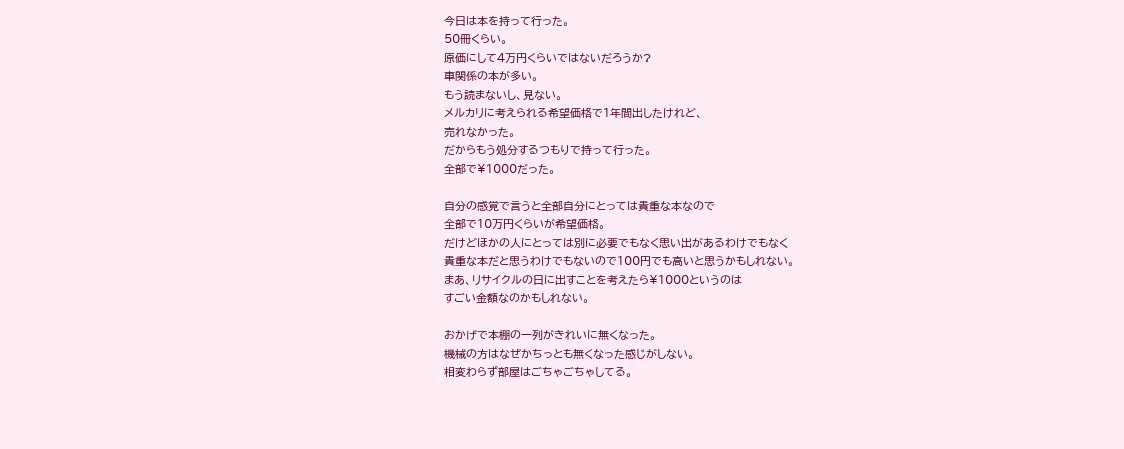今日は本を持って行った。
50冊くらい。
原価にして4万円くらいではないだろうか?
車関係の本が多い。
もう読まないし、見ない。
メルカリに考えられる希望価格で1年間出したけれど、
売れなかった。
だからもう処分するつもりで持って行った。
全部で¥1000だった。

自分の感覚で言うと全部自分にとっては貴重な本なので
全部で10万円くらいが希望価格。
だけどほかの人にとっては別に必要でもなく思い出があるわけでもなく
貴重な本だと思うわけでもないので100円でも高いと思うかもしれない。
まあ、リサイクルの日に出すことを考えたら¥1000というのは
すごい金額なのかもしれない。

おかげで本棚の一列がきれいに無くなった。
機械の方はなぜかちっとも無くなった感じがしない。
相変わらず部屋はごちゃごちゃしてる。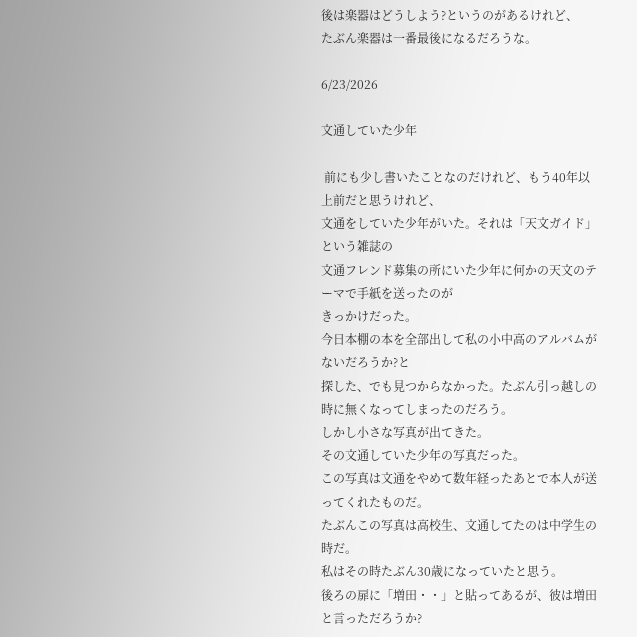後は楽器はどうしよう?というのがあるけれど、
たぶん楽器は一番最後になるだろうな。

6/23/2026

文通していた少年

 前にも少し書いたことなのだけれど、もう40年以上前だと思うけれど、
文通をしていた少年がいた。それは「天文ガイド」という雑誌の
文通フレンド募集の所にいた少年に何かの天文のテーマで手紙を送ったのが
きっかけだった。
今日本棚の本を全部出して私の小中高のアルバムがないだろうか?と
探した、でも見つからなかった。たぶん引っ越しの
時に無くなってしまったのだろう。
しかし小さな写真が出てきた。
その文通していた少年の写真だった。
この写真は文通をやめて数年経ったあとで本人が送ってくれたものだ。
たぶんこの写真は高校生、文通してたのは中学生の時だ。
私はその時たぶん30歳になっていたと思う。
後ろの扉に「増田・・」と貼ってあるが、彼は増田と言っただろうか?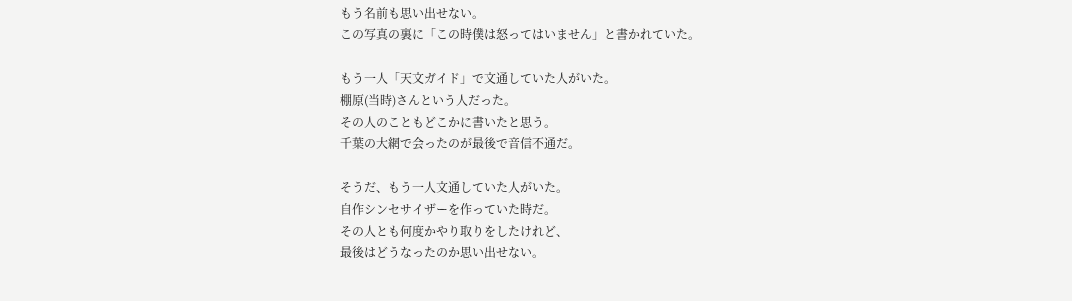もう名前も思い出せない。
この写真の裏に「この時僕は怒ってはいません」と書かれていた。

もう一人「天文ガイド」で文通していた人がいた。
棚原(当時)さんという人だった。
その人のこともどこかに書いたと思う。
千葉の大網で会ったのが最後で音信不通だ。

そうだ、もう一人文通していた人がいた。
自作シンセサイザーを作っていた時だ。
その人とも何度かやり取りをしたけれど、
最後はどうなったのか思い出せない。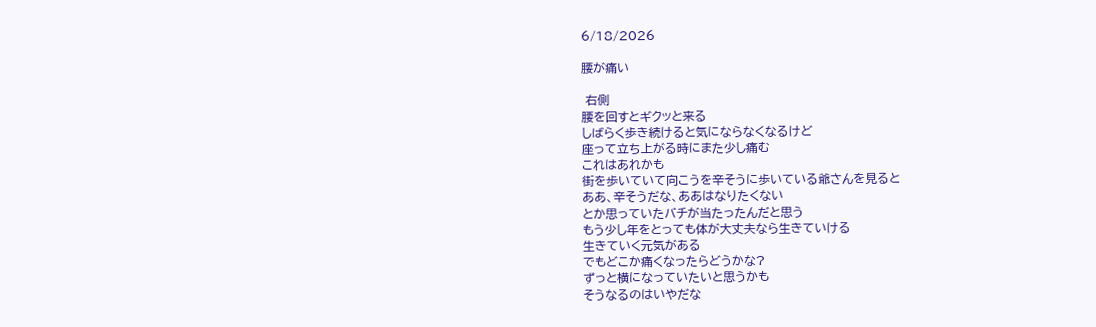6/18/2026

腰が痛い

 右側
腰を回すとギクッと来る
しばらく歩き続けると気にならなくなるけど
座って立ち上がる時にまた少し痛む
これはあれかも
街を歩いていて向こうを辛そうに歩いている爺さんを見ると
ああ、辛そうだな、ああはなりたくない
とか思っていたバチが当たったんだと思う
もう少し年をとっても体が大丈夫なら生きていける
生きていく元気がある
でもどこか痛くなったらどうかな?
ずっと横になっていたいと思うかも
そうなるのはいやだな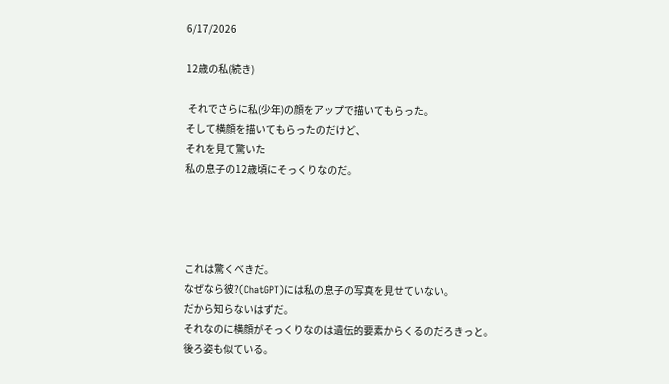6/17/2026

12歳の私(続き)

 それでさらに私(少年)の顔をアップで描いてもらった。
そして横顔を描いてもらったのだけど、
それを見て驚いた
私の息子の12歳頃にそっくりなのだ。




これは驚くべきだ。
なぜなら彼?(ChatGPT)には私の息子の写真を見せていない。
だから知らないはずだ。
それなのに横顔がそっくりなのは遺伝的要素からくるのだろきっと。
後ろ姿も似ている。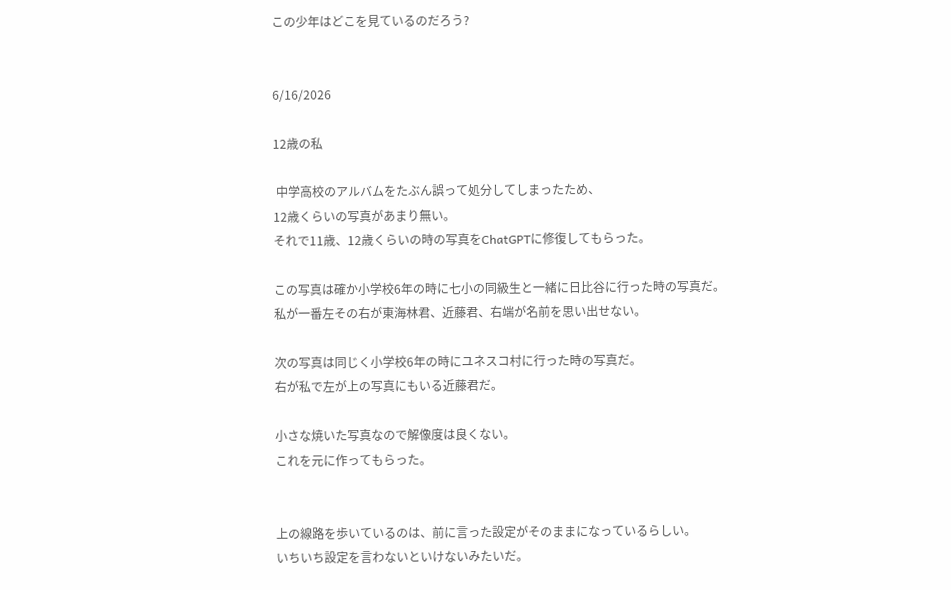この少年はどこを見ているのだろう?


6/16/2026

12歳の私

 中学高校のアルバムをたぶん誤って処分してしまったため、
12歳くらいの写真があまり無い。
それで11歳、12歳くらいの時の写真をChatGPTに修復してもらった。

この写真は確か小学校6年の時に七小の同級生と一緒に日比谷に行った時の写真だ。
私が一番左その右が東海林君、近藤君、右端が名前を思い出せない。

次の写真は同じく小学校6年の時にユネスコ村に行った時の写真だ。
右が私で左が上の写真にもいる近藤君だ。

小さな焼いた写真なので解像度は良くない。
これを元に作ってもらった。


上の線路を歩いているのは、前に言った設定がそのままになっているらしい。
いちいち設定を言わないといけないみたいだ。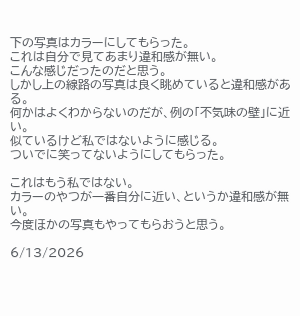下の写真はカラーにしてもらった。
これは自分で見てあまり違和感が無い。
こんな感じだったのだと思う。
しかし上の線路の写真は良く眺めていると違和感がある。
何かはよくわからないのだが、例の「不気味の壁」に近い。
似ているけど私ではないように感じる。
ついでに笑ってないようにしてもらった。

これはもう私ではない。
カラーのやつが一番自分に近い、というか違和感が無い。
今度ほかの写真もやってもらおうと思う。

6/13/2026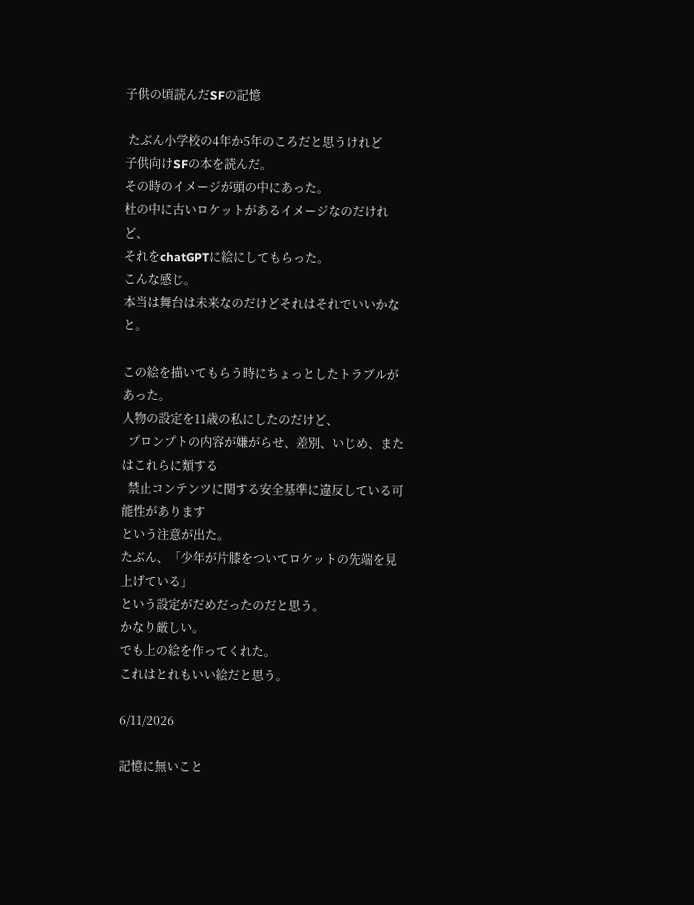子供の頃読んだSFの記憶

 たぶん小学校の4年か5年のころだと思うけれど
子供向けSFの本を読んだ。
その時のイメージが頭の中にあった。
杜の中に古いロケットがあるイメージなのだけれど、
それをchatGPTに絵にしてもらった。
こんな感じ。
本当は舞台は未来なのだけどそれはそれでいいかなと。

この絵を描いてもらう時にちょっとしたトラブルがあった。
人物の設定を11歳の私にしたのだけど、
  プロンプトの内容が嫌がらせ、差別、いじめ、またはこれらに類する
  禁止コンテンツに関する安全基準に違反している可能性があります
という注意が出た。
たぶん、「少年が片膝をついてロケットの先端を見上げている」
という設定がだめだったのだと思う。
かなり厳しい。
でも上の絵を作ってくれた。
これはとれもいい絵だと思う。

6/11/2026

記憶に無いこと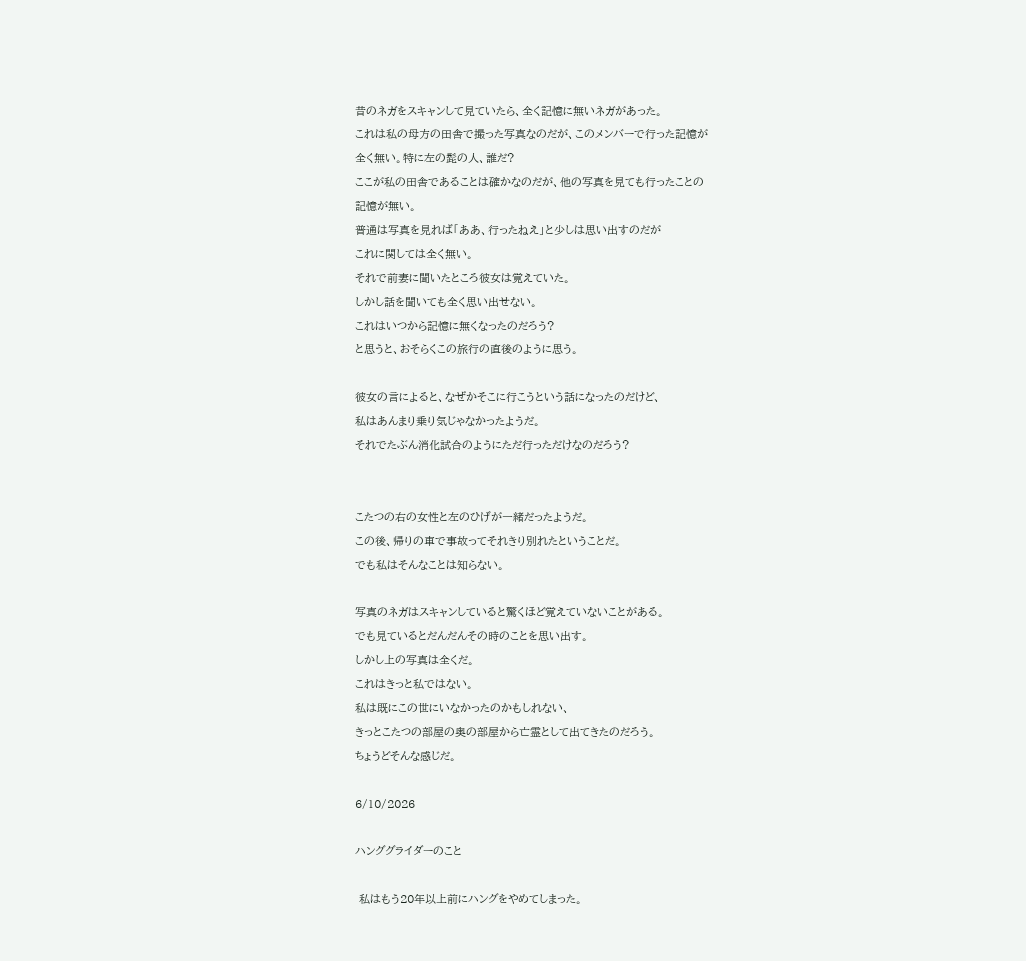昔のネガをスキャンして見ていたら、全く記憶に無いネガがあった。
これは私の母方の田舎で撮った写真なのだが、このメンバーで行った記憶が
全く無い。特に左の髭の人、誰だ?
ここが私の田舎であることは確かなのだが、他の写真を見ても行ったことの
記憶が無い。
普通は写真を見れば「ああ、行ったねえ」と少しは思い出すのだが
これに関しては全く無い。
それで前妻に聞いたところ彼女は覚えていた。
しかし話を聞いても全く思い出せない。
これはいつから記憶に無くなったのだろう?
と思うと、おそらくこの旅行の直後のように思う。

彼女の言によると、なぜかそこに行こうという話になったのだけど、
私はあんまり乗り気じゃなかったようだ。
それでたぶん消化試合のようにただ行っただけなのだろう?


こたつの右の女性と左のひげが一緒だったようだ。
この後、帰りの車で事故ってそれきり別れたということだ。
でも私はそんなことは知らない。

写真のネガはスキャンしていると驚くほど覚えていないことがある。
でも見ているとだんだんその時のことを思い出す。
しかし上の写真は全くだ。
これはきっと私ではない。
私は既にこの世にいなかったのかもしれない、
きっとこたつの部屋の奥の部屋から亡霊として出てきたのだろう。
ちょうどそんな感じだ。

6/10/2026

ハンググライダーのこと

 私はもう20年以上前にハングをやめてしまった。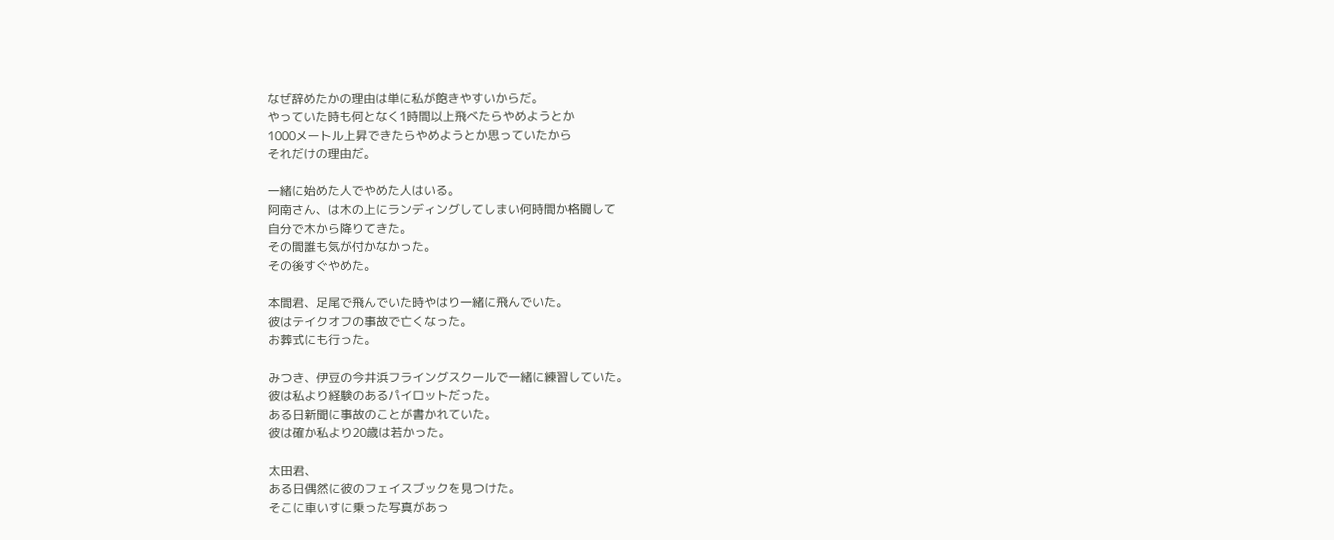なぜ辞めたかの理由は単に私が飽きやすいからだ。
やっていた時も何となく1時間以上飛べたらやめようとか
1000メートル上昇できたらやめようとか思っていたから
それだけの理由だ。

一緒に始めた人でやめた人はいる。
阿南さん、は木の上にランディングしてしまい何時間か格闘して
自分で木から降りてきた。
その間誰も気が付かなかった。
その後すぐやめた。

本間君、足尾で飛んでいた時やはり一緒に飛んでいた。
彼はテイクオフの事故で亡くなった。
お葬式にも行った。

みつき、伊豆の今井浜フライングスクールで一緒に練習していた。
彼は私より経験のあるパイロットだった。
ある日新聞に事故のことが書かれていた。
彼は確か私より20歳は若かった。

太田君、
ある日偶然に彼のフェイスブックを見つけた。
そこに車いすに乗った写真があっ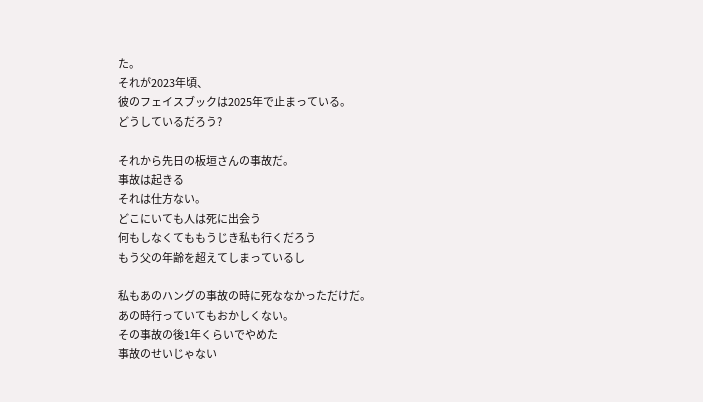た。
それが2023年頃、
彼のフェイスブックは2025年で止まっている。
どうしているだろう?

それから先日の板垣さんの事故だ。
事故は起きる
それは仕方ない。
どこにいても人は死に出会う
何もしなくてももうじき私も行くだろう
もう父の年齢を超えてしまっているし

私もあのハングの事故の時に死ななかっただけだ。
あの時行っていてもおかしくない。
その事故の後1年くらいでやめた
事故のせいじゃない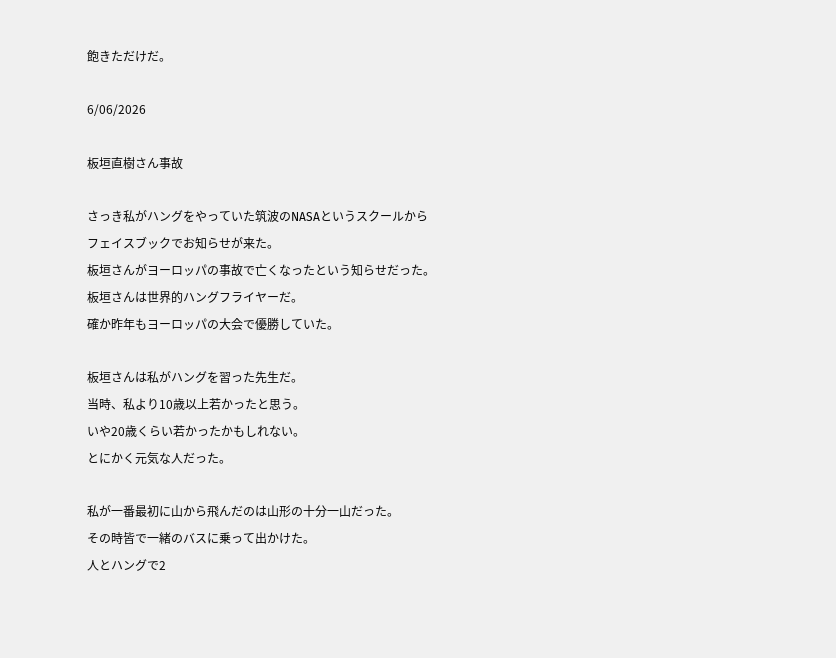飽きただけだ。

6/06/2026

板垣直樹さん事故

さっき私がハングをやっていた筑波のNASAというスクールから
フェイスブックでお知らせが来た。
板垣さんがヨーロッパの事故で亡くなったという知らせだった。
板垣さんは世界的ハングフライヤーだ。
確か昨年もヨーロッパの大会で優勝していた。

板垣さんは私がハングを習った先生だ。
当時、私より10歳以上若かったと思う。
いや20歳くらい若かったかもしれない。
とにかく元気な人だった。

私が一番最初に山から飛んだのは山形の十分一山だった。
その時皆で一緒のバスに乗って出かけた。
人とハングで2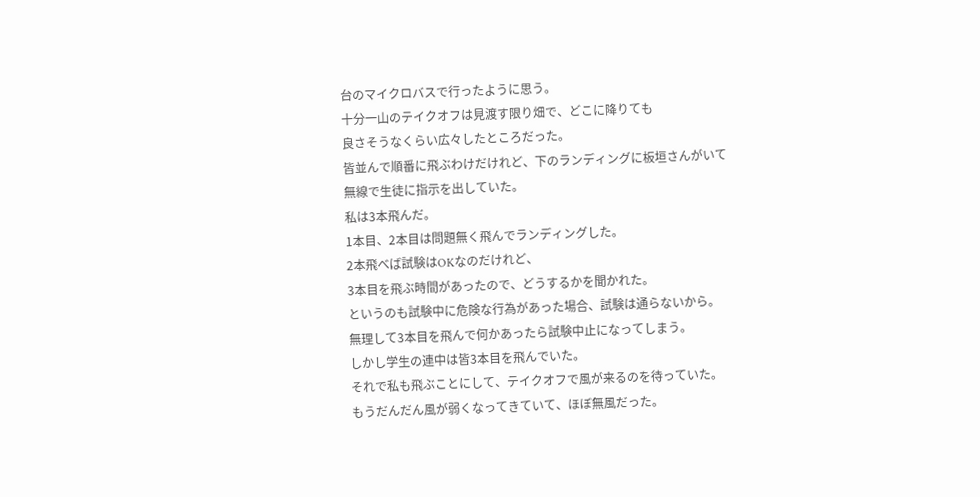台のマイクロバスで行ったように思う。
十分一山のテイクオフは見渡す限り畑で、どこに降りても
良さそうなくらい広々したところだった。
皆並んで順番に飛ぶわけだけれど、下のランディングに板垣さんがいて
無線で生徒に指示を出していた。
私は3本飛んだ。
1本目、2本目は問題無く飛んでランディングした。
2本飛べば試験はOKなのだけれど、
3本目を飛ぶ時間があったので、どうするかを聞かれた。
というのも試験中に危険な行為があった場合、試験は通らないから。
無理して3本目を飛んで何かあったら試験中止になってしまう。
しかし学生の連中は皆3本目を飛んでいた。
それで私も飛ぶことにして、テイクオフで風が来るのを待っていた。
もうだんだん風が弱くなってきていて、ほぼ無風だった。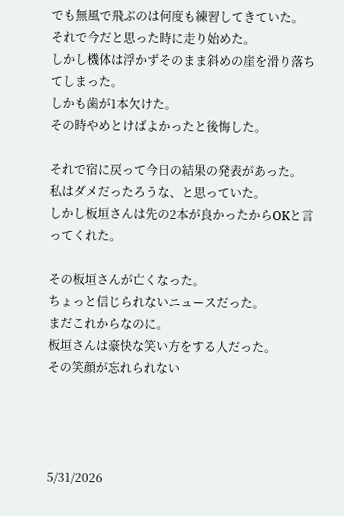でも無風で飛ぶのは何度も練習してきていた。
それで今だと思った時に走り始めた。
しかし機体は浮かずそのまま斜めの崖を滑り落ちてしまった。
しかも歯が1本欠けた。
その時やめとけばよかったと後悔した。

それで宿に戻って今日の結果の発表があった。
私はダメだったろうな、と思っていた。
しかし板垣さんは先の2本が良かったからOKと言ってくれた。

その板垣さんが亡くなった。
ちょっと信じられないニュースだった。
まだこれからなのに。
板垣さんは豪快な笑い方をする人だった。
その笑顔が忘れられない




5/31/2026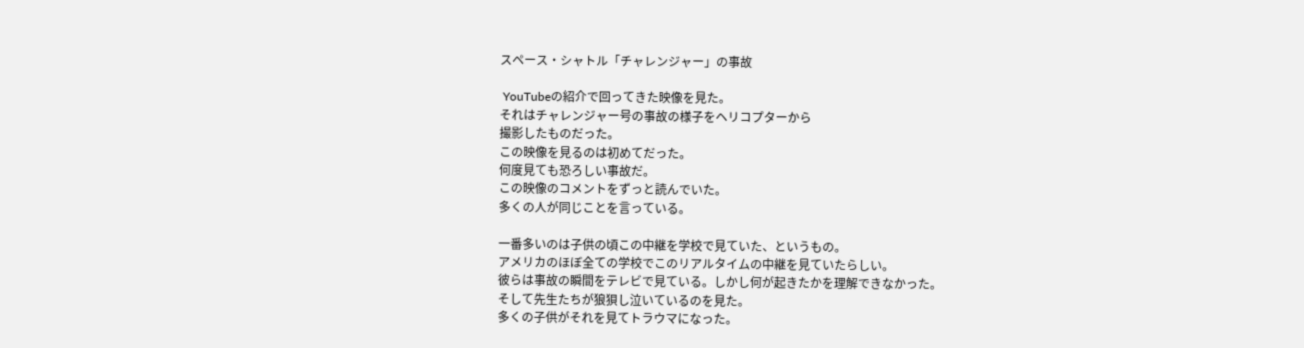スペース・シャトル「チャレンジャー」の事故

 YouTubeの紹介で回ってきた映像を見た。
それはチャレンジャー号の事故の様子をヘリコプターから
撮影したものだった。
この映像を見るのは初めてだった。
何度見ても恐ろしい事故だ。
この映像のコメントをずっと読んでいた。
多くの人が同じことを言っている。

一番多いのは子供の頃この中継を学校で見ていた、というもの。
アメリカのほぼ全ての学校でこのリアルタイムの中継を見ていたらしい。
彼らは事故の瞬間をテレビで見ている。しかし何が起きたかを理解できなかった。
そして先生たちが狼狽し泣いているのを見た。
多くの子供がそれを見てトラウマになった。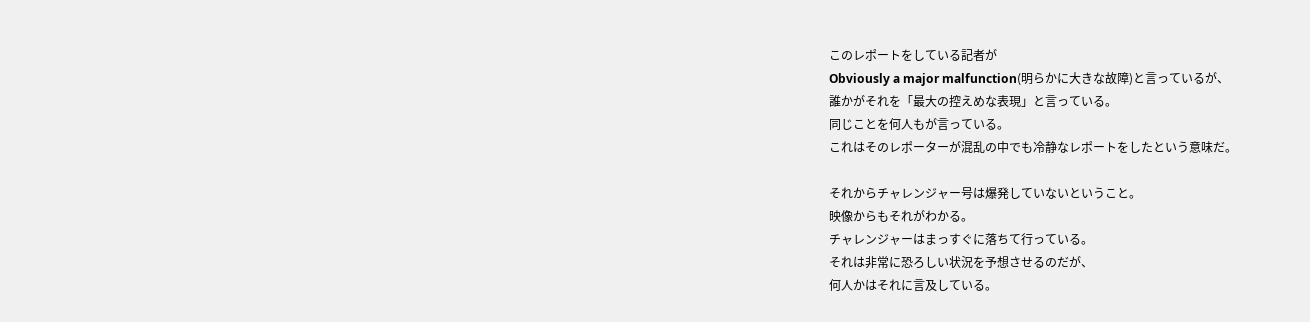このレポートをしている記者が
Obviously a major malfunction(明らかに大きな故障)と言っているが、
誰かがそれを「最大の控えめな表現」と言っている。
同じことを何人もが言っている。
これはそのレポーターが混乱の中でも冷静なレポートをしたという意味だ。

それからチャレンジャー号は爆発していないということ。
映像からもそれがわかる。
チャレンジャーはまっすぐに落ちて行っている。
それは非常に恐ろしい状況を予想させるのだが、
何人かはそれに言及している。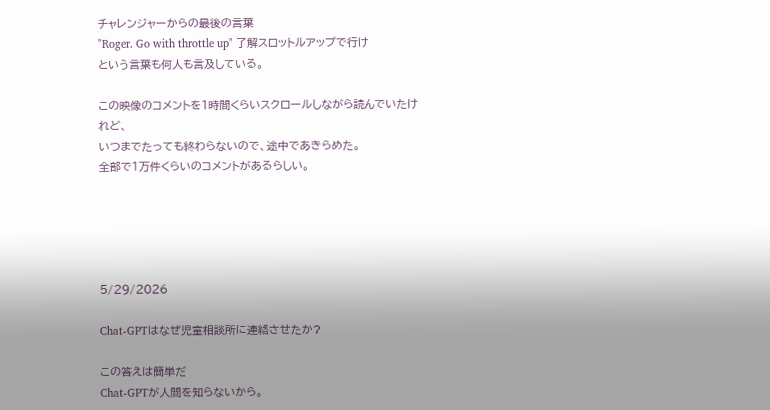チャレンジャーからの最後の言葉
"Roger. Go with throttle up" 了解スロットルアップで行け
という言葉も何人も言及している。

この映像のコメントを1時間くらいスクロールしながら読んでいたけれど、
いつまでたっても終わらないので、途中であきらめた。
全部で1万件くらいのコメントがあるらしい。





5/29/2026

Chat-GPTはなぜ児童相談所に連絡させたか?

この答えは簡単だ
Chat-GPTが人間を知らないから。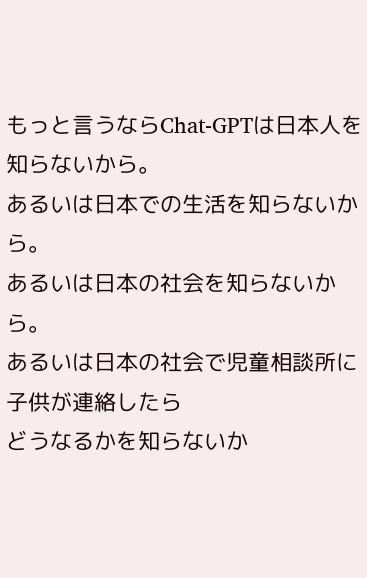もっと言うならChat-GPTは日本人を知らないから。
あるいは日本での生活を知らないから。
あるいは日本の社会を知らないから。
あるいは日本の社会で児童相談所に子供が連絡したら
どうなるかを知らないか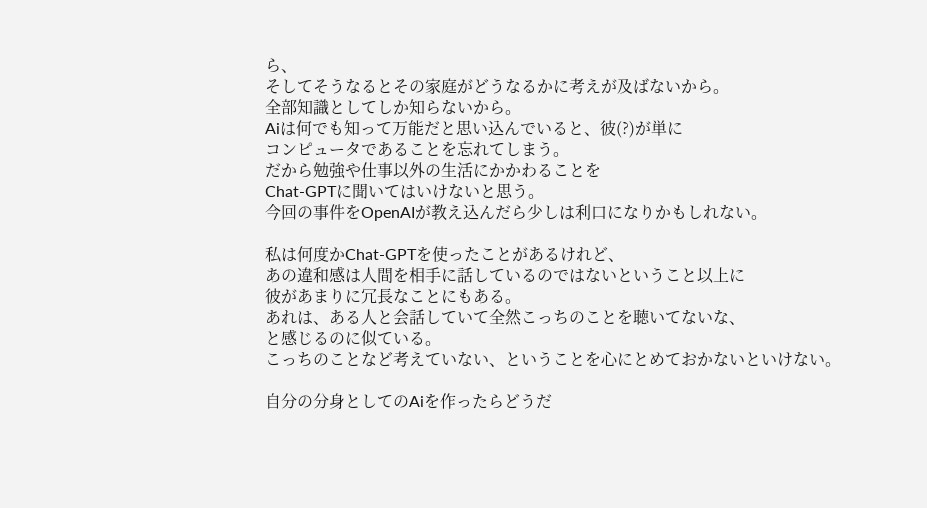ら、
そしてそうなるとその家庭がどうなるかに考えが及ばないから。
全部知識としてしか知らないから。
Aiは何でも知って万能だと思い込んでいると、彼(?)が単に
コンピュータであることを忘れてしまう。
だから勉強や仕事以外の生活にかかわることを
Chat-GPTに聞いてはいけないと思う。
今回の事件をOpenAIが教え込んだら少しは利口になりかもしれない。

私は何度かChat-GPTを使ったことがあるけれど、
あの違和感は人間を相手に話しているのではないということ以上に
彼があまりに冗長なことにもある。
あれは、ある人と会話していて全然こっちのことを聴いてないな、
と感じるのに似ている。
こっちのことなど考えていない、ということを心にとめておかないといけない。

自分の分身としてのAiを作ったらどうだ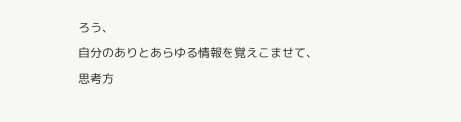ろう、
自分のありとあらゆる情報を覚えこませて、
思考方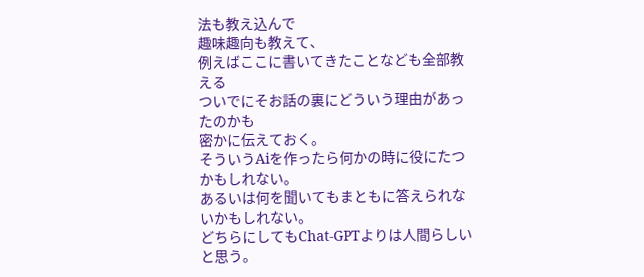法も教え込んで
趣味趣向も教えて、
例えばここに書いてきたことなども全部教える
ついでにそお話の裏にどういう理由があったのかも
密かに伝えておく。
そういうAiを作ったら何かの時に役にたつかもしれない。
あるいは何を聞いてもまともに答えられないかもしれない。
どちらにしてもChat-GPTよりは人間らしいと思う。